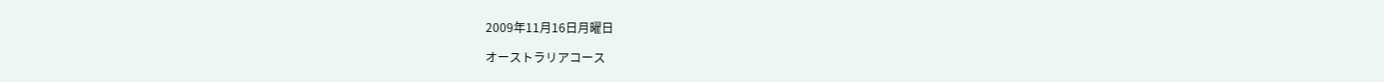2009年11月16日月曜日

オーストラリアコース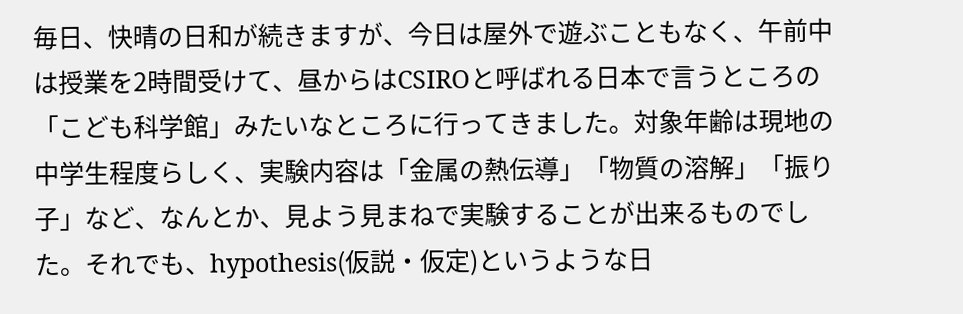毎日、快晴の日和が続きますが、今日は屋外で遊ぶこともなく、午前中は授業を2時間受けて、昼からはCSIROと呼ばれる日本で言うところの「こども科学館」みたいなところに行ってきました。対象年齢は現地の中学生程度らしく、実験内容は「金属の熱伝導」「物質の溶解」「振り子」など、なんとか、見よう見まねで実験することが出来るものでした。それでも、hypothesis(仮説・仮定)というような日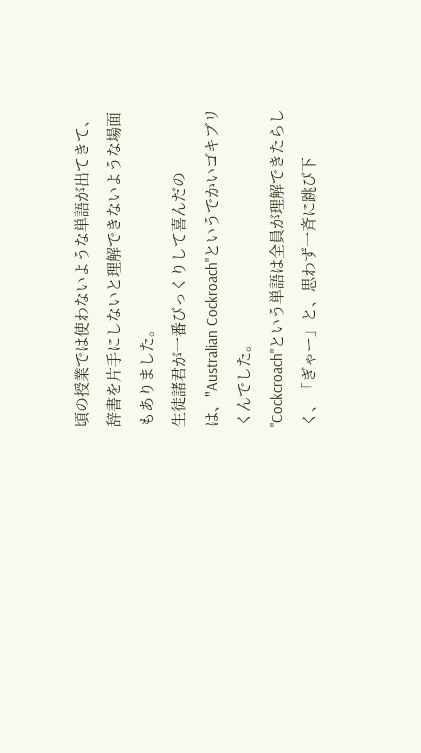頃の授業では使わないような単語が出てきて、辞書を片手にしないと理解できないような場面もありました。
生徒諸君が一番びっくりして喜んだのは、"Australian Cockroach"というでかいゴキブリくんでした。
"Cockcroach"という単語は全員が理解できたらしく、「ぎゃー」と、思わず一斉に跳び下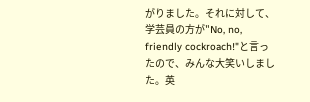がりました。それに対して、学芸員の方が"No, no, friendly cockroach!"と言ったので、みんな大笑いしました。英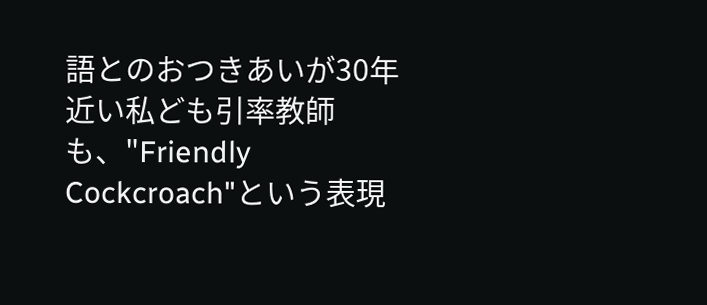語とのおつきあいが30年近い私ども引率教師も、"Friendly Cockcroach"という表現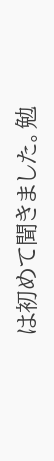は初めて聞きました。勉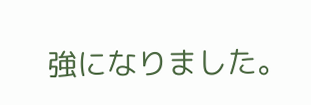強になりました。